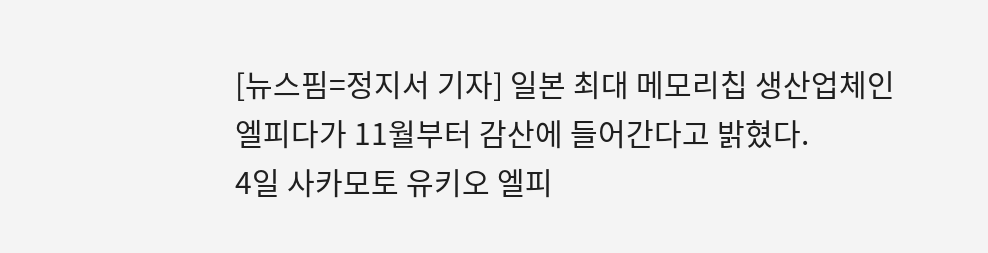[뉴스핌=정지서 기자] 일본 최대 메모리칩 생산업체인 엘피다가 11월부터 감산에 들어간다고 밝혔다.
4일 사카모토 유키오 엘피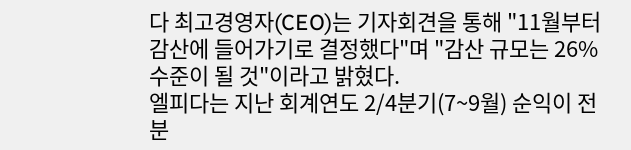다 최고경영자(CEO)는 기자회견을 통해 "11월부터 감산에 들어가기로 결정했다"며 "감산 규모는 26% 수준이 될 것"이라고 밝혔다.
엘피다는 지난 회계연도 2/4분기(7~9월) 순익이 전분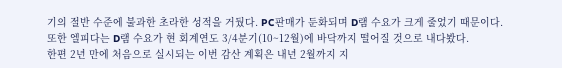기의 절반 수준에 불과한 초라한 성적을 거뒀다. PC판매가 둔화되며 D램 수요가 크게 줄었기 때문이다.
또한 엘피다는 D램 수요가 현 회계연도 3/4분기(10~12월)에 바닥까지 떨어질 것으로 내다봤다.
한편 2년 만에 처음으로 실시되는 이번 감산 계획은 내년 2월까지 지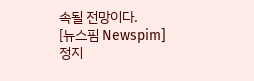속될 전망이다.
[뉴스핌 Newspim] 정지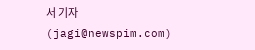서 기자 (jagi@newspim.com)